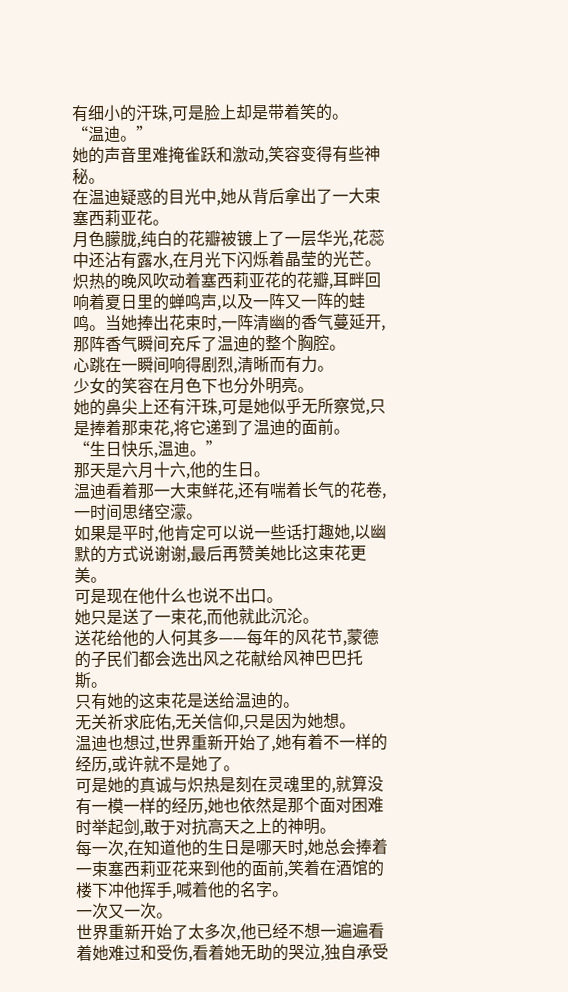有细小的汗珠,可是脸上却是带着笑的。
“温迪。”
她的声音里难掩雀跃和激动,笑容变得有些神秘。
在温迪疑惑的目光中,她从背后拿出了一大束塞西莉亚花。
月色朦胧,纯白的花瓣被镀上了一层华光,花蕊中还沾有露水,在月光下闪烁着晶莹的光芒。
炽热的晚风吹动着塞西莉亚花的花瓣,耳畔回响着夏日里的蝉鸣声,以及一阵又一阵的蛙鸣。当她捧出花束时,一阵清幽的香气蔓延开,那阵香气瞬间充斥了温迪的整个胸腔。
心跳在一瞬间响得剧烈,清晰而有力。
少女的笑容在月色下也分外明亮。
她的鼻尖上还有汗珠,可是她似乎无所察觉,只是捧着那束花,将它递到了温迪的面前。
“生日快乐,温迪。”
那天是六月十六,他的生日。
温迪看着那一大束鲜花,还有喘着长气的花卷,一时间思绪空濛。
如果是平时,他肯定可以说一些话打趣她,以幽默的方式说谢谢,最后再赞美她比这束花更美。
可是现在他什么也说不出口。
她只是送了一束花,而他就此沉沦。
送花给他的人何其多——每年的风花节,蒙德的子民们都会选出风之花献给风神巴巴托斯。
只有她的这束花是送给温迪的。
无关祈求庇佑,无关信仰,只是因为她想。
温迪也想过,世界重新开始了,她有着不一样的经历,或许就不是她了。
可是她的真诚与炽热是刻在灵魂里的,就算没有一模一样的经历,她也依然是那个面对困难时举起剑,敢于对抗高天之上的神明。
每一次,在知道他的生日是哪天时,她总会捧着一束塞西莉亚花来到他的面前,笑着在酒馆的楼下冲他挥手,喊着他的名字。
一次又一次。
世界重新开始了太多次,他已经不想一遍遍看着她难过和受伤,看着她无助的哭泣,独自承受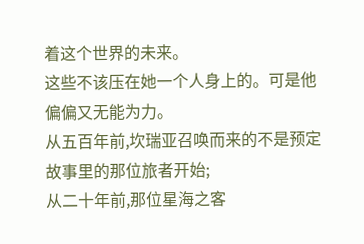着这个世界的未来。
这些不该压在她一个人身上的。可是他偏偏又无能为力。
从五百年前,坎瑞亚召唤而来的不是预定故事里的那位旅者开始;
从二十年前,那位星海之客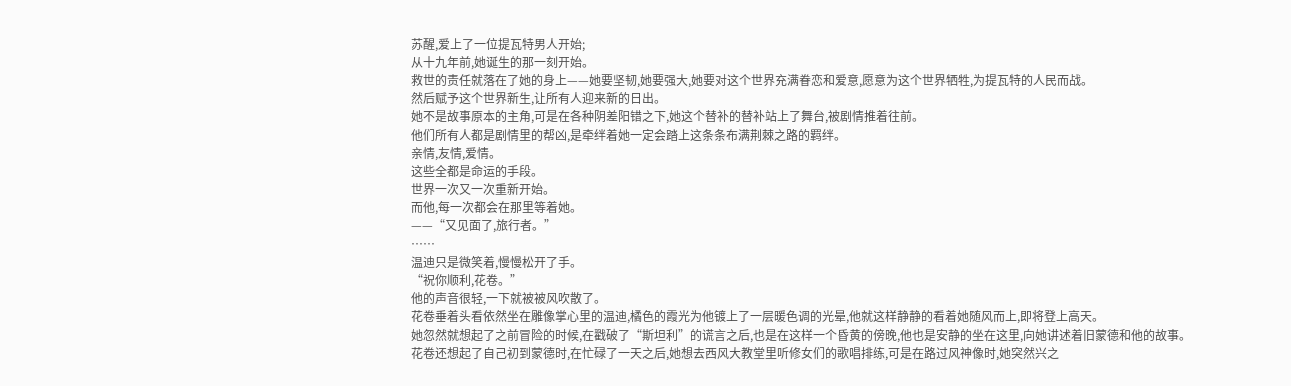苏醒,爱上了一位提瓦特男人开始;
从十九年前,她诞生的那一刻开始。
救世的责任就落在了她的身上——她要坚韧,她要强大,她要对这个世界充满眷恋和爱意,愿意为这个世界牺牲,为提瓦特的人民而战。
然后赋予这个世界新生,让所有人迎来新的日出。
她不是故事原本的主角,可是在各种阴差阳错之下,她这个替补的替补站上了舞台,被剧情推着往前。
他们所有人都是剧情里的帮凶,是牵绊着她一定会踏上这条条布满荆棘之路的羁绊。
亲情,友情,爱情。
这些全都是命运的手段。
世界一次又一次重新开始。
而他,每一次都会在那里等着她。
——“又见面了,旅行者。”
……
温迪只是微笑着,慢慢松开了手。
“祝你顺利,花卷。”
他的声音很轻,一下就被被风吹散了。
花卷垂着头看依然坐在雕像掌心里的温迪,橘色的霞光为他镀上了一层暖色调的光晕,他就这样静静的看着她随风而上,即将登上高天。
她忽然就想起了之前冒险的时候,在戳破了“斯坦利”的谎言之后,也是在这样一个昏黄的傍晚,他也是安静的坐在这里,向她讲述着旧蒙德和他的故事。
花卷还想起了自己初到蒙德时,在忙碌了一天之后,她想去西风大教堂里听修女们的歌唱排练,可是在路过风神像时,她突然兴之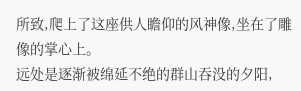所致,爬上了这座供人瞻仰的风神像,坐在了雕像的掌心上。
远处是逐渐被绵延不绝的群山吞没的夕阳,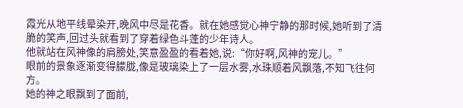霞光从地平线晕染开,晚风中尽是花香。就在她感觉心神宁静的那时候,她听到了清脆的笑声,回过头就看到了穿着绿色斗蓬的少年诗人。
他就站在风神像的肩膀处,笑意盈盈的看着她,说:“你好啊,风神的宠儿。”
眼前的景象逐渐变得朦胧,像是玻璃染上了一层水雾,水珠顺着风飘落,不知飞往何方。
她的神之眼飘到了面前,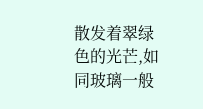散发着翠绿色的光芒,如同玻璃一般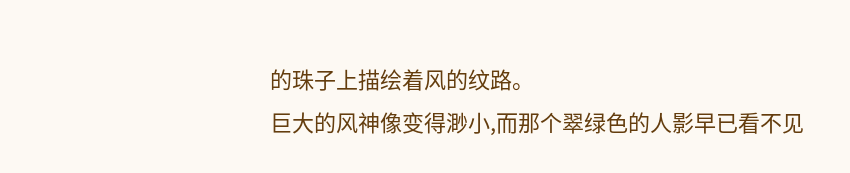的珠子上描绘着风的纹路。
巨大的风神像变得渺小,而那个翠绿色的人影早已看不见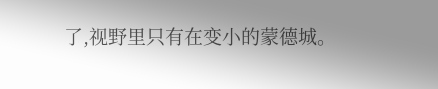了,视野里只有在变小的蒙德城。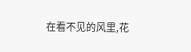在看不见的风里,花